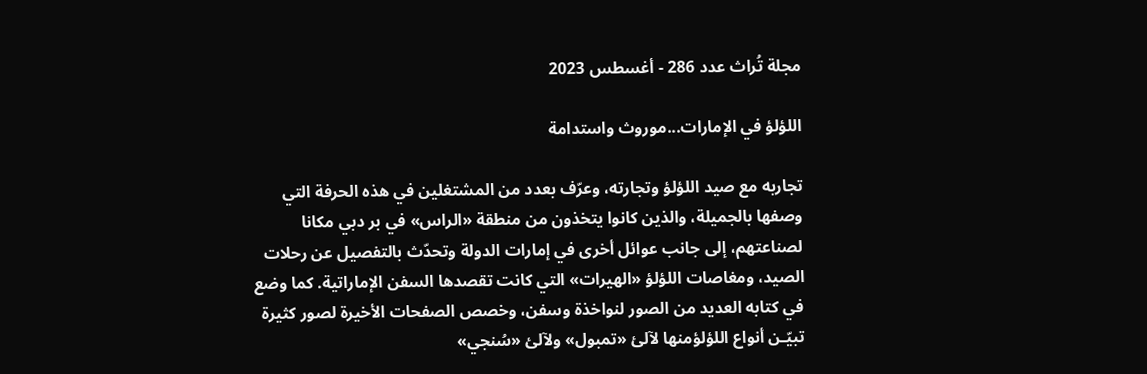مجلة تُراث عدد 286 - أغسطس 2023

اللؤلؤ في الإمارات...موروث واستدامة

تجاربه مع صيد اللؤلؤ وتجارته، وعرّف بعدد من المشتغلين في هذه الحرفة التي وصفها بالجميلة، والذين كانوا يتخذون من منطقة «الراس» في بر دبي مكانا لصناعتهم، إلى جانب عوائل أخرى في إمارات الدولة وتحدّث بالتفصيل عن رحلات الصيد، ومغاصات اللؤلؤ «الهيرات» التي كانت تقصدها السفن الإماراتية. كما وضع في كتابه العديد من الصور لنواخذة وسفن، وخصص الصفحات الأخيرة لصور كثيرة تبيّـن أنواع اللؤلؤمنها لآلئ «تمبول» ولآلئ «سُنجي»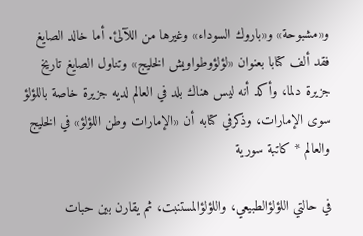و«مشبوحة» و«باروك السوداء» وغيرها من اللآلئ. أما خالد الصايغ فقد ألف كتابا بعنوان «لؤلؤوطواويش الخليج» وتناول الصايغ تاريخ جزيرة دلما، وأكد أنه ليس هناك بلد في العالم لديه جزيرة خاصة باللؤلؤ سوى الإمارات، وذكرفي كتابه أن «الإمارات وطن اللؤلؤ» في الخليج والعالم * كاتبة سورية

في حالتي اللؤلؤالطبيعي، واللؤلؤالمستنبت، ثم يقارن بين حبات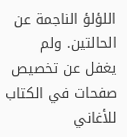اللؤلؤ الناجمة عن الحالتين. ولم يغفل عن تخصيص صفحات في الكتاب للأغاني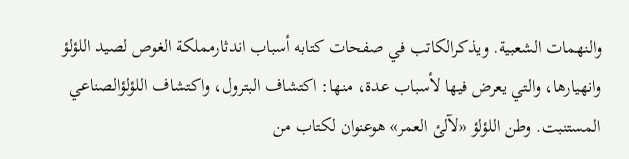والنهمات الشعبية. ويذكرالكاتب في صفحات كتابه أسباب اندثارمملكة الغوص لصيد اللؤلؤ وانهيارها، والتي يعرض فيها لأسباب عدة، منها: اكتشاف البترول، واكتشاف اللؤلؤالصناعي المستنبت. وطن اللؤلؤ «لآلئ العمر» هوعنوان لكتاب من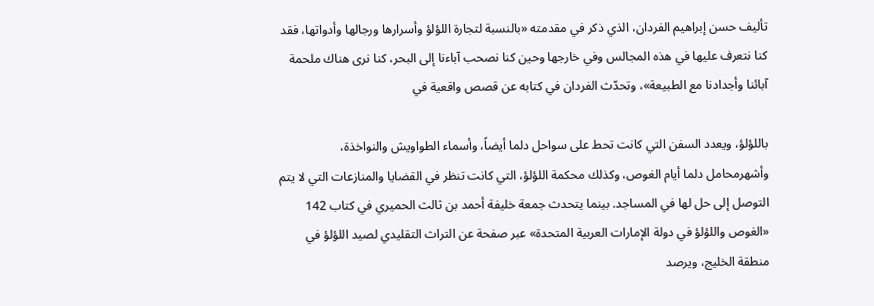تأليف حسن إبراهيم الفردان، الذي ذكر في مقدمته «بالنسبة لتجارة اللؤلؤ وأسرارها ورجالها وأدواتها، فقد كنا نتعرف عليها في هذه المجالس وفي خارجها وحين كنا نصحب آباءنا إلى البحر، كنا نرى هناك ملحمة آبائنا وأجدادنا مع الطبيعة»، وتحدّث الفردان في كتابه عن قصص واقعية في

باللؤلؤ، ويعدد السفن التي كانت تحط على سواحل دلما أيضاً، وأسماء الطواويش والنواخذة، وأشهرمحامل دلما أيام الغوص، وكذلك محكمة اللؤلؤ، التي كانت تنظر في القضايا والمنازعات التي لا يتم التوصل إلى حل لها في المساجد. بينما يتحدث جمعة خليفة أحمد بن ثالث الحميري في كتاب 142 «الغوص واللؤلؤ في دولة الإمارات العربية المتحدة» عبر صفحة عن التراث التقليدي لصيد اللؤلؤ في منطقة الخليج، ويرصد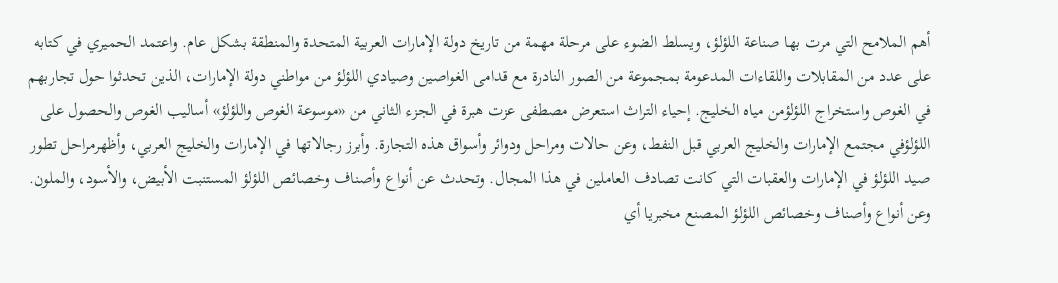أهم الملامح التي مرت بها صناعة اللؤلؤ، ويسلط الضوء على مرحلة مهمة من تاريخ دولة الإمارات العربية المتحدة والمنطقة بشكل عام. واعتمد الحميري في كتابه على عدد من المقابلات واللقاءات المدعومة بمجموعة من الصور النادرة مع قدامى الغواصين وصيادي اللؤلؤ من مواطني دولة الإمارات، الذين تحدثوا حول تجاربهم في الغوص واستخراج اللؤلؤمن مياه الخليج. إحياء التراث استعرض مصطفى عزت هبرة في الجزء الثاني من «موسوعة الغوص واللؤلؤ» أساليب الغوص والحصول على اللؤلؤفي مجتمع الإمارات والخليج العربي قبل النفط، وعن حالات ومراحل ودوائر وأسواق هذه التجارة. وأبرز رجالاتها في الإمارات والخليج العربي، وأظهرمراحل تطور صيد اللؤلؤ في الإمارات والعقبات التي كانت تصادف العاملين في هذا المجال. وتحدث عن أنواع وأصناف وخصائص اللؤلؤ المستنبت الأبيض، والأسود، والملون. وعن أنواع وأصناف وخصائص اللؤلؤ المصنع مخبريا أي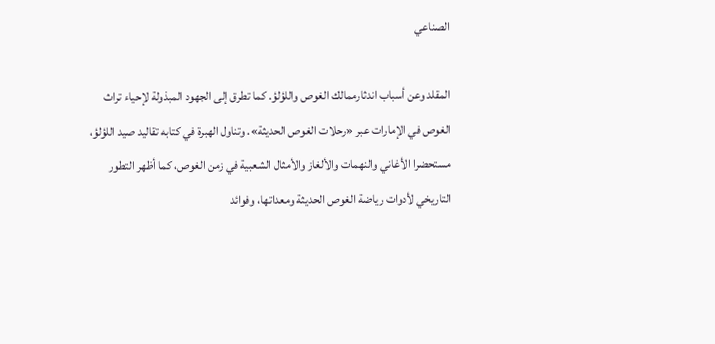الصناعي

المقلد وعن أسباب اندثارممالك الغوص واللؤلؤ. كما تطرق إلى الجهود المبذولة لإحياء تراث الغوص في الإمارات عبر «رحلات الغوص الحديثة». وتناول الهبرة في كتابه تقاليد صيد اللؤلؤ، مستحضرا الأغاني والنهمات والألغاز والأمثال الشعبية في زمن الغوص، كما أظهر التطور التاريخي لأدوات رياضة الغوص الحديثة ومعداتها، وفوائد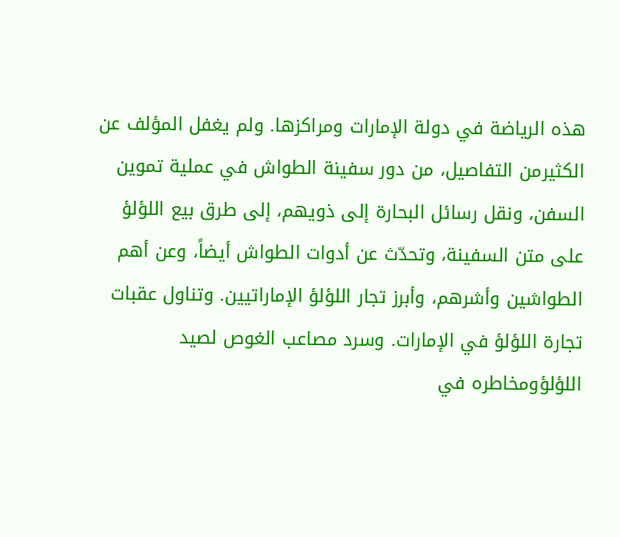هذه الرياضة في دولة الإمارات ومراكزها. ولم يغفل المؤلف عن الكثيرمن التفاصيل، من دور سفينة الطواش في عملية تموين السفن، ونقل رسائل البحارة إلى ذويهم، إلى طرق بيع اللؤلؤ على متن السفينة، وتحدّث عن أدوات الطواش أيضاً، وعن أهم الطواشين وأشرهم، وأبرز تجار اللؤلؤ الإماراتيين. وتناول عقبات تجارة اللؤلؤ في الإمارات. وسرد مصاعب الغوص لصيد اللؤلؤومخاطره في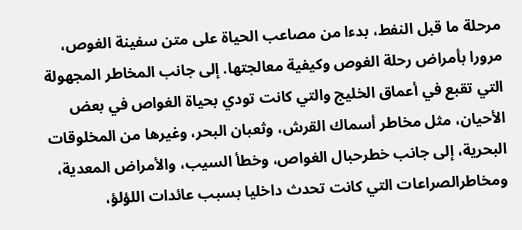مرحلة ما قبل النفط، بدءا من مصاعب الحياة على متن سفينة الغوص، مرورا بأمراض رحلة الغوص وكيفية معالجتها. إلى جانب المخاطر المجهولة التي تقبع في أعماق الخليج والتي كانت تودي بحياة الغواص في بعض الأحيان، مثل مخاطر أسماك القرش، وثعبان البحر، وغيرها من المخلوقات البحرية، إلى جانب خطرحبال الغواص، وخطأ السيب، والأمراض المعدية، ومخاطرالصراعات التي كانت تحدث داخليا بسبب عائدات اللؤلؤ،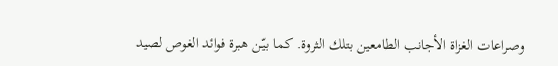وصراعات الغزاة الأجانب الطامعين بتلك الثروة. كما بيّـن هبرة فوائد الغوص لصيد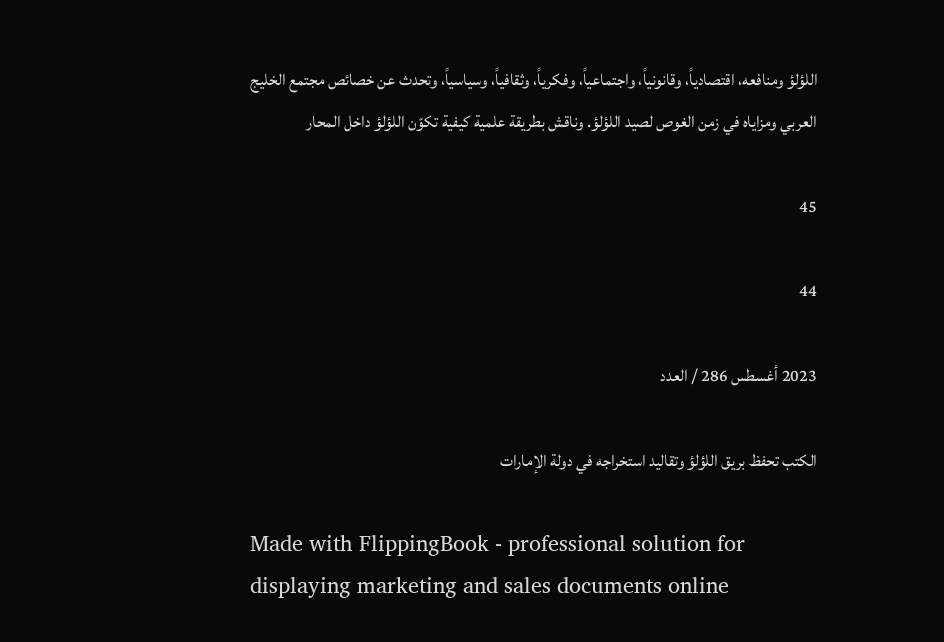اللؤلؤ ومنافعه، اقتصادياً، وقانونياً، واجتماعياً، وفكرياً، وثقافياً، وسياسياً، وتحدث عن خصائص مجتمع الخليج العربي ومزاياه في زمن الغوص لصيد اللؤلؤ. وناقش بطريقة علمية كيفية تكوّن اللؤلؤ داخل المحار

45

44

2023 أغسطس 286 / العدد

الكتب تحفظ بريق اللؤلؤ وتقاليد استخراجه في دولة الإمارات

Made with FlippingBook - professional solution for displaying marketing and sales documents online